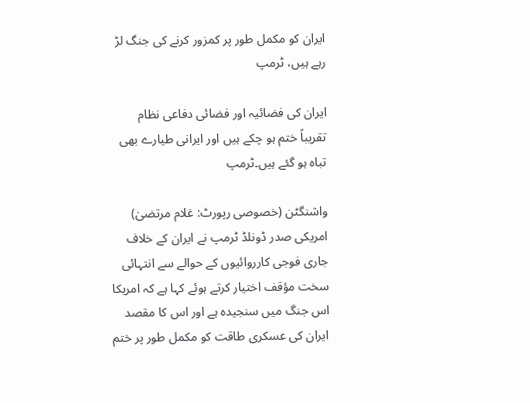ایران کو مکمل طور پر کمزور کرنے کی جنگ لڑ رہے ہیں، ٹرمپ

ایران کی فضائیہ اور فضائی دفاعی نظام تقریباً ختم ہو چکے ہیں اور ایرانی طیارے بھی تباہ ہو گئے ہیں۔ٹرمپ

واشنگٹن (خصوصی رپورٹ: غلام مرتضیٰ) امریکی صدر ڈونلڈ ٹرمپ نے ایران کے خلاف جاری فوجی کارروائیوں کے حوالے سے انتہائی سخت مؤقف اختیار کرتے ہوئے کہا ہے کہ امریکا اس جنگ میں سنجیدہ ہے اور اس کا مقصد ایران کی عسکری طاقت کو مکمل طور پر ختم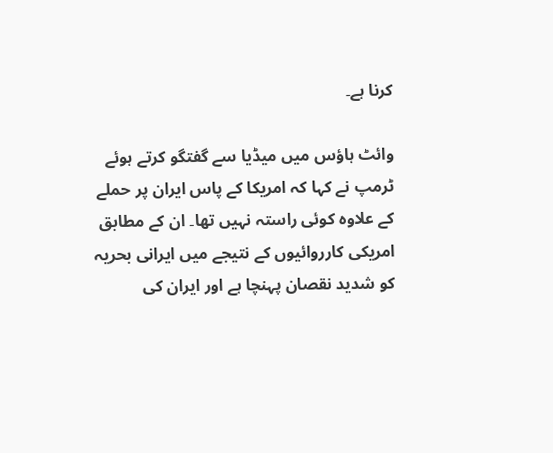کرنا ہے۔

وائٹ ہاؤس میں میڈیا سے گفتگو کرتے ہوئے ٹرمپ نے کہا کہ امریکا کے پاس ایران پر حملے کے علاوہ کوئی راستہ نہیں تھا۔ ان کے مطابق امریکی کارروائیوں کے نتیجے میں ایرانی بحریہ کو شدید نقصان پہنچا ہے اور ایران کی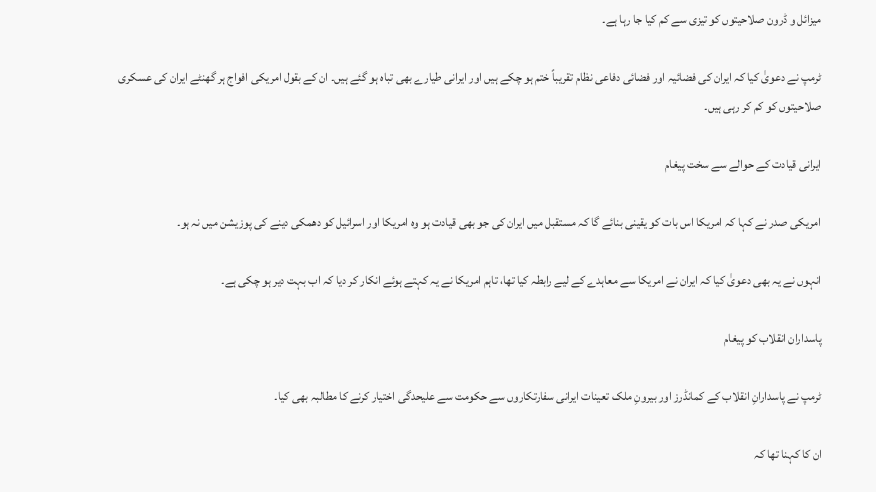میزائل و ڈرون صلاحیتوں کو تیزی سے کم کیا جا رہا ہے۔

ٹرمپ نے دعویٰ کیا کہ ایران کی فضائیہ اور فضائی دفاعی نظام تقریباً ختم ہو چکے ہیں اور ایرانی طیارے بھی تباہ ہو گئے ہیں۔ ان کے بقول امریکی افواج ہر گھنٹے ایران کی عسکری صلاحیتوں کو کم کر رہی ہیں۔

ایرانی قیادت کے حوالے سے سخت پیغام

امریکی صدر نے کہا کہ امریکا اس بات کو یقینی بنائے گا کہ مستقبل میں ایران کی جو بھی قیادت ہو وہ امریکا اور اسرائیل کو دھمکی دینے کی پوزیشن میں نہ ہو۔

انہوں نے یہ بھی دعویٰ کیا کہ ایران نے امریکا سے معاہدے کے لیے رابطہ کیا تھا، تاہم امریکا نے یہ کہتے ہوئے انکار کر دیا کہ اب بہت دیر ہو چکی ہے۔

پاسداران انقلاب کو پیغام

ٹرمپ نے پاسدارانِ انقلاب کے کمانڈرز اور بیرونِ ملک تعینات ایرانی سفارتکاروں سے حکومت سے علیحدگی اختیار کرنے کا مطالبہ بھی کیا۔

ان کا کہنا تھا کہ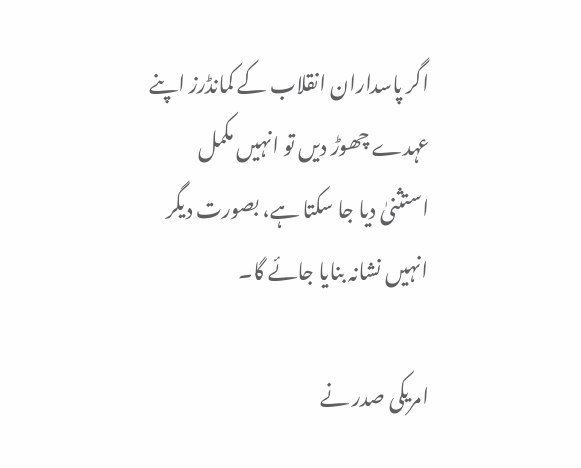اگر پاسداران انقلاب کے کمانڈرز اپنے عہدے چھوڑ دیں تو انہیں مکمل استثنیٰ دیا جا سکتا ہے، بصورت دیگر انہیں نشانہ بنایا جائے گا۔

امریکی صدر نے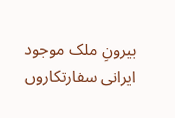بیرونِ ملک موجود ایرانی سفارتکاروں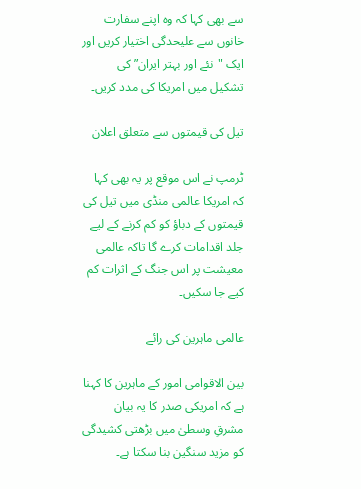سے بھی کہا کہ وہ اپنے سفارت خانوں سے علیحدگی اختیار کریں اور ایک "نئے اور بہتر ایران” کی تشکیل میں امریکا کی مدد کریں۔

تیل کی قیمتوں سے متعلق اعلان

ٹرمپ نے اس موقع پر یہ بھی کہا کہ امریکا عالمی منڈی میں تیل کی قیمتوں کے دباؤ کو کم کرنے کے لیے جلد اقدامات کرے گا تاکہ عالمی معیشت پر اس جنگ کے اثرات کم کیے جا سکیں۔

عالمی ماہرین کی رائے

بین الاقوامی امور کے ماہرین کا کہنا ہے کہ امریکی صدر کا یہ بیان مشرقِ وسطیٰ میں بڑھتی کشیدگی کو مزید سنگین بنا سکتا ہے۔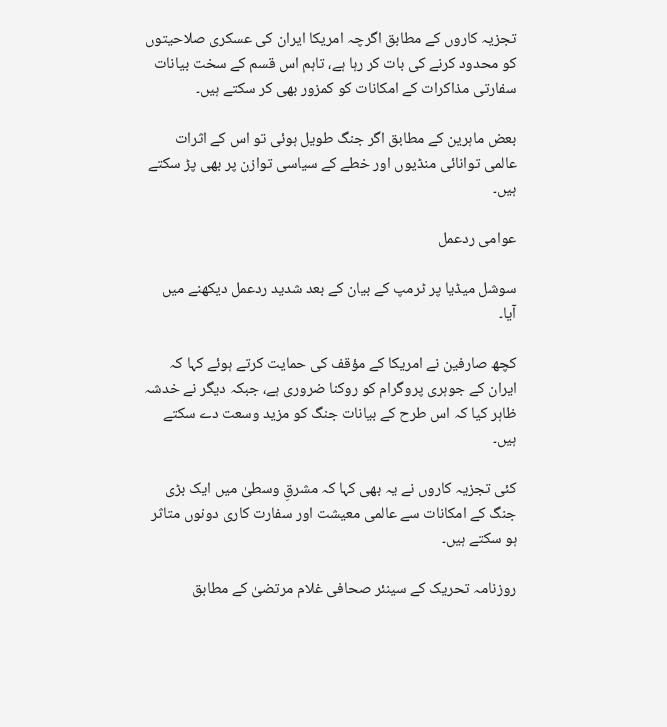تجزیہ کاروں کے مطابق اگرچہ امریکا ایران کی عسکری صلاحیتوں کو محدود کرنے کی بات کر رہا ہے، تاہم اس قسم کے سخت بیانات سفارتی مذاکرات کے امکانات کو کمزور بھی کر سکتے ہیں۔

بعض ماہرین کے مطابق اگر جنگ طویل ہوئی تو اس کے اثرات عالمی توانائی منڈیوں اور خطے کے سیاسی توازن پر بھی پڑ سکتے ہیں۔

عوامی ردعمل

سوشل میڈیا پر ٹرمپ کے بیان کے بعد شدید ردعمل دیکھنے میں آیا۔

کچھ صارفین نے امریکا کے مؤقف کی حمایت کرتے ہوئے کہا کہ ایران کے جوہری پروگرام کو روکنا ضروری ہے، جبکہ دیگر نے خدشہ ظاہر کیا کہ اس طرح کے بیانات جنگ کو مزید وسعت دے سکتے ہیں۔

کئی تجزیہ کاروں نے یہ بھی کہا کہ مشرقِ وسطیٰ میں ایک بڑی جنگ کے امکانات سے عالمی معیشت اور سفارت کاری دونوں متاثر ہو سکتے ہیں۔

روزنامہ تحریک کے سینئر صحافی غلام مرتضیٰ کے مطابق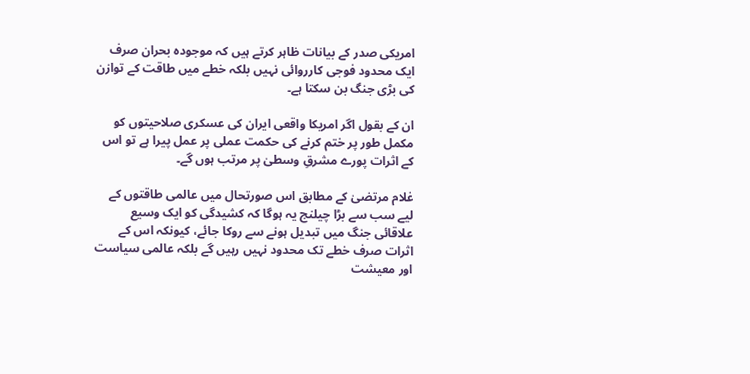امریکی صدر کے بیانات ظاہر کرتے ہیں کہ موجودہ بحران صرف ایک محدود فوجی کارروائی نہیں بلکہ خطے میں طاقت کے توازن کی بڑی جنگ بن سکتا ہے۔

ان کے بقول اگر امریکا واقعی ایران کی عسکری صلاحیتوں کو مکمل طور پر ختم کرنے کی حکمت عملی پر عمل پیرا ہے تو اس کے اثرات پورے مشرقِ وسطیٰ پر مرتب ہوں گے۔

غلام مرتضیٰ کے مطابق اس صورتحال میں عالمی طاقتوں کے لیے سب سے بڑا چیلنج یہ ہوگا کہ کشیدگی کو ایک وسیع علاقائی جنگ میں تبدیل ہونے سے روکا جائے، کیونکہ اس کے اثرات صرف خطے تک محدود نہیں رہیں گے بلکہ عالمی سیاست اور معیشت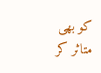کو بھی متاثر کر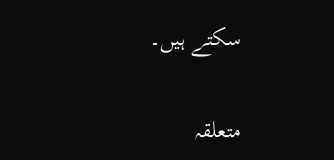سکتے ہیں۔

متعلقہ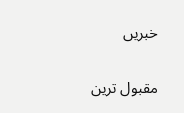خبریں

مقبول ترین